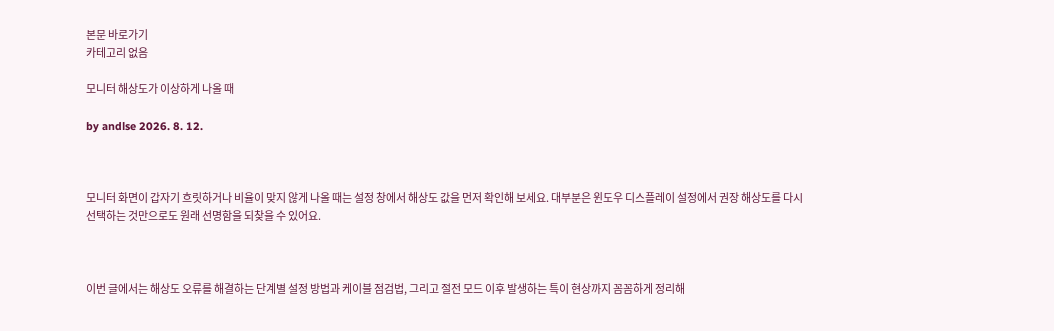본문 바로가기
카테고리 없음

모니터 해상도가 이상하게 나올 때

by andlse 2026. 8. 12.



모니터 화면이 갑자기 흐릿하거나 비율이 맞지 않게 나올 때는 설정 창에서 해상도 값을 먼저 확인해 보세요. 대부분은 윈도우 디스플레이 설정에서 권장 해상도를 다시 선택하는 것만으로도 원래 선명함을 되찾을 수 있어요.



이번 글에서는 해상도 오류를 해결하는 단계별 설정 방법과 케이블 점검법, 그리고 절전 모드 이후 발생하는 특이 현상까지 꼼꼼하게 정리해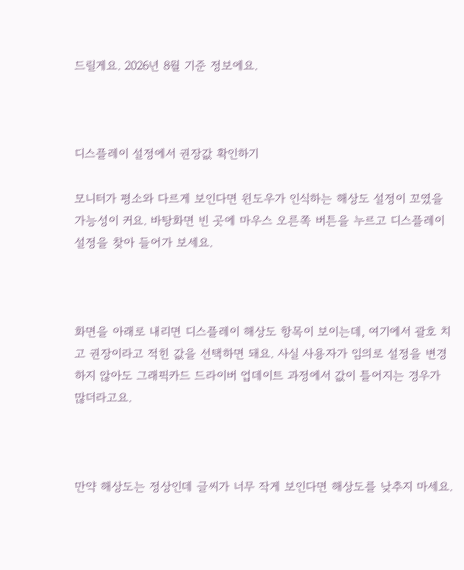드릴게요. 2026년 8월 기준 정보에요.



디스플레이 설정에서 권장값 확인하기

모니터가 평소와 다르게 보인다면 윈도우가 인식하는 해상도 설정이 꼬였을 가능성이 커요. 바탕화면 빈 곳에 마우스 오른쪽 버튼을 누르고 디스플레이 설정을 찾아 들어가 보세요.



화면을 아래로 내리면 디스플레이 해상도 항목이 보이는데, 여기에서 괄호 치고 권장이라고 적힌 값을 선택하면 돼요. 사실 사용자가 임의로 설정을 변경하지 않아도 그래픽카드 드라이버 업데이트 과정에서 값이 틀어지는 경우가 많더라고요.



만약 해상도는 정상인데 글씨가 너무 작게 보인다면 해상도를 낮추지 마세요.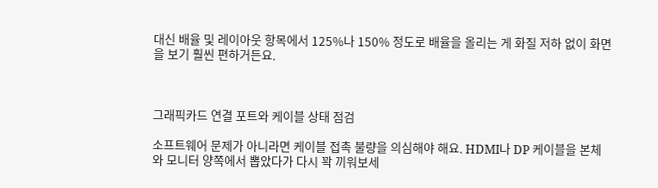대신 배율 및 레이아웃 항목에서 125%나 150% 정도로 배율을 올리는 게 화질 저하 없이 화면을 보기 훨씬 편하거든요.



그래픽카드 연결 포트와 케이블 상태 점검

소프트웨어 문제가 아니라면 케이블 접촉 불량을 의심해야 해요. HDMI나 DP 케이블을 본체와 모니터 양쪽에서 뽑았다가 다시 꽉 끼워보세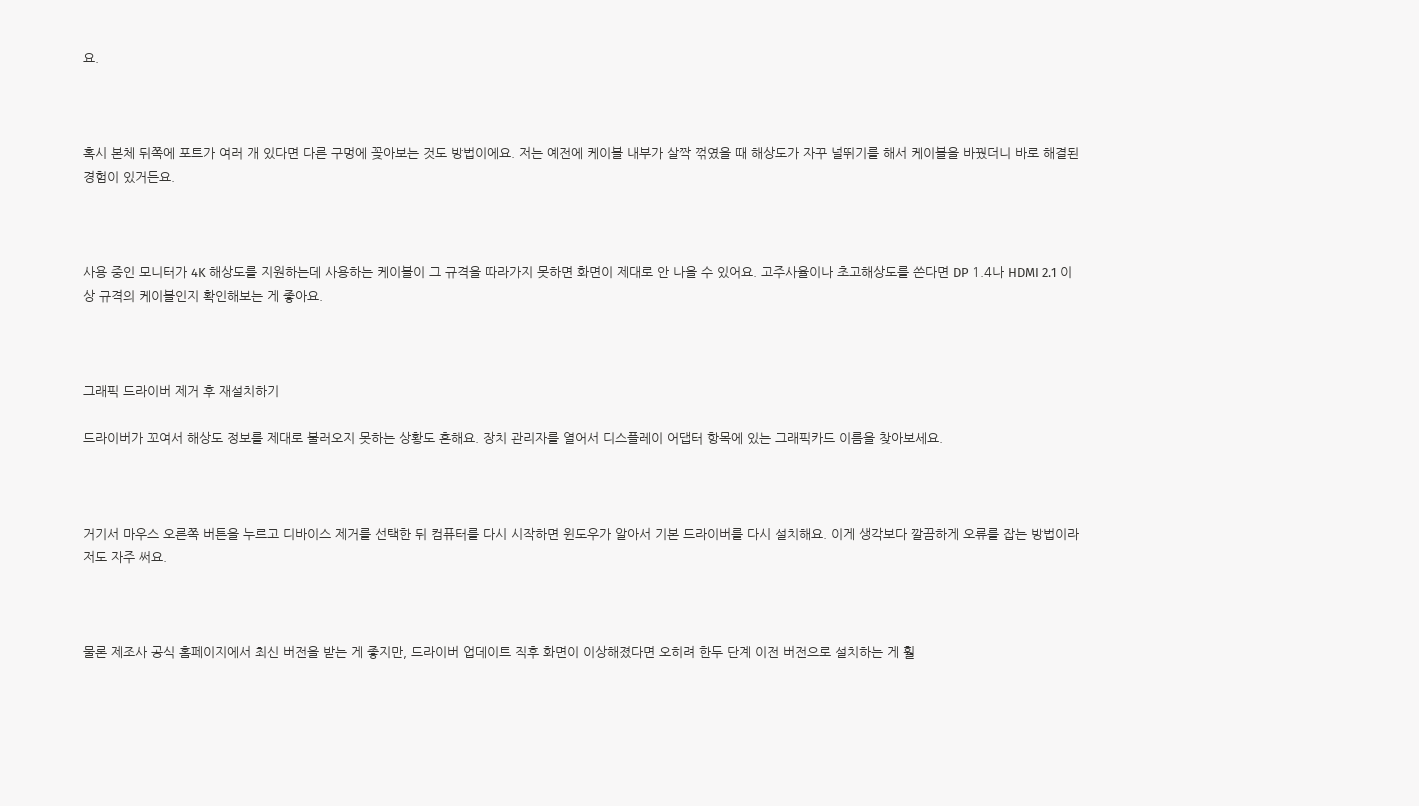요.



혹시 본체 뒤쪽에 포트가 여러 개 있다면 다른 구멍에 꽂아보는 것도 방법이에요. 저는 예전에 케이블 내부가 살짝 꺾였을 때 해상도가 자꾸 널뛰기를 해서 케이블을 바꿨더니 바로 해결된 경험이 있거든요.



사용 중인 모니터가 4K 해상도를 지원하는데 사용하는 케이블이 그 규격을 따라가지 못하면 화면이 제대로 안 나올 수 있어요. 고주사율이나 초고해상도를 쓴다면 DP 1.4나 HDMI 2.1 이상 규격의 케이블인지 확인해보는 게 좋아요.



그래픽 드라이버 제거 후 재설치하기

드라이버가 꼬여서 해상도 정보를 제대로 불러오지 못하는 상황도 흔해요. 장치 관리자를 열어서 디스플레이 어댑터 항목에 있는 그래픽카드 이름을 찾아보세요.



거기서 마우스 오른쪽 버튼을 누르고 디바이스 제거를 선택한 뒤 컴퓨터를 다시 시작하면 윈도우가 알아서 기본 드라이버를 다시 설치해요. 이게 생각보다 깔끔하게 오류를 잡는 방법이라 저도 자주 써요.



물론 제조사 공식 홈페이지에서 최신 버전을 받는 게 좋지만, 드라이버 업데이트 직후 화면이 이상해졌다면 오히려 한두 단계 이전 버전으로 설치하는 게 훨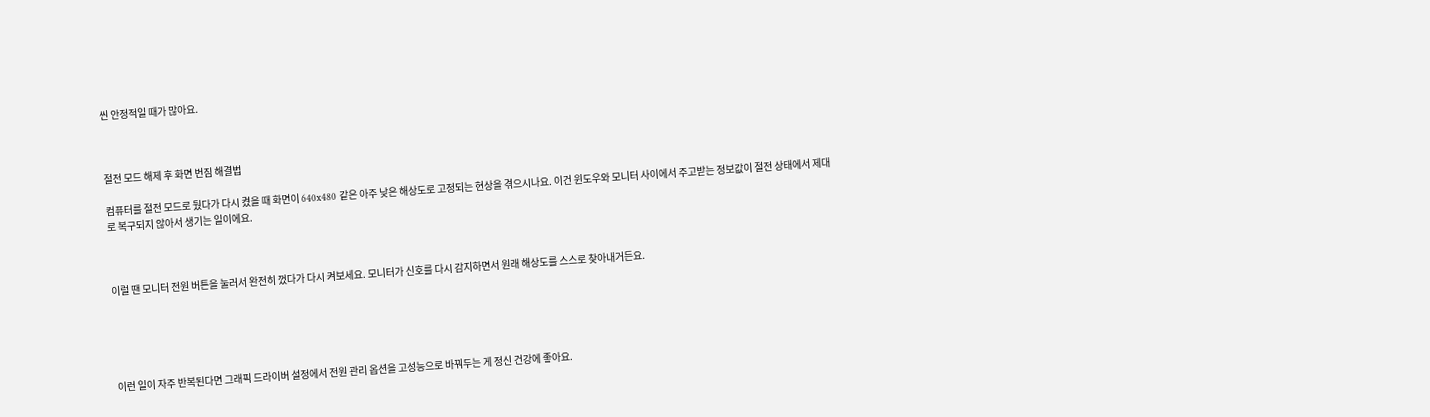씬 안정적일 때가 많아요.



절전 모드 해제 후 화면 번짐 해결법

컴퓨터를 절전 모드로 뒀다가 다시 켰을 때 화면이 640x480 같은 아주 낮은 해상도로 고정되는 현상을 겪으시나요. 이건 윈도우와 모니터 사이에서 주고받는 정보값이 절전 상태에서 제대로 복구되지 않아서 생기는 일이에요.



이럴 땐 모니터 전원 버튼을 눌러서 완전히 껐다가 다시 켜보세요. 모니터가 신호를 다시 감지하면서 원래 해상도를 스스로 찾아내거든요.





이런 일이 자주 반복된다면 그래픽 드라이버 설정에서 전원 관리 옵션을 고성능으로 바꿔두는 게 정신 건강에 좋아요.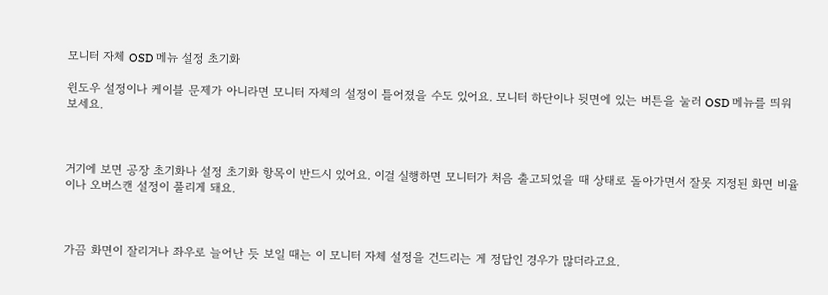모니터 자체 OSD 메뉴 설정 초기화

윈도우 설정이나 케이블 문제가 아니라면 모니터 자체의 설정이 틀어졌을 수도 있어요. 모니터 하단이나 뒷면에 있는 버튼을 눌러 OSD 메뉴를 띄워보세요.



거기에 보면 공장 초기화나 설정 초기화 항목이 반드시 있어요. 이걸 실행하면 모니터가 처음 출고되었을 때 상태로 돌아가면서 잘못 지정된 화면 비율이나 오버스캔 설정이 풀리게 돼요.



가끔 화면이 잘리거나 좌우로 늘어난 듯 보일 때는 이 모니터 자체 설정을 건드리는 게 정답인 경우가 많더라고요.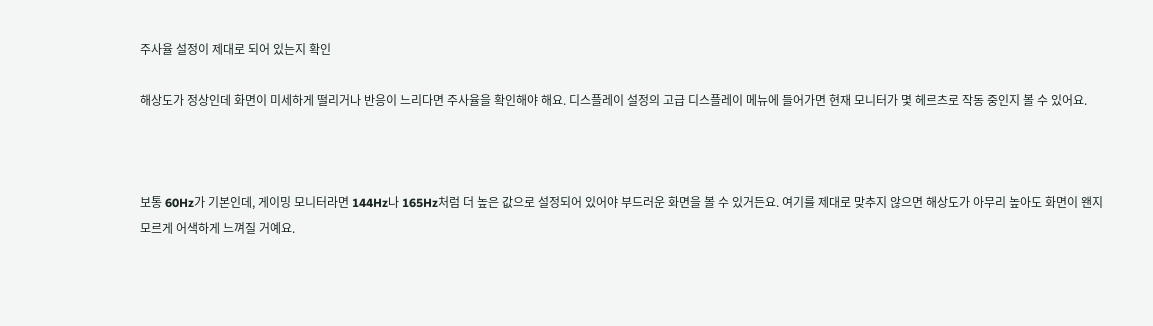주사율 설정이 제대로 되어 있는지 확인

해상도가 정상인데 화면이 미세하게 떨리거나 반응이 느리다면 주사율을 확인해야 해요. 디스플레이 설정의 고급 디스플레이 메뉴에 들어가면 현재 모니터가 몇 헤르츠로 작동 중인지 볼 수 있어요.



보통 60Hz가 기본인데, 게이밍 모니터라면 144Hz나 165Hz처럼 더 높은 값으로 설정되어 있어야 부드러운 화면을 볼 수 있거든요. 여기를 제대로 맞추지 않으면 해상도가 아무리 높아도 화면이 왠지 모르게 어색하게 느껴질 거예요.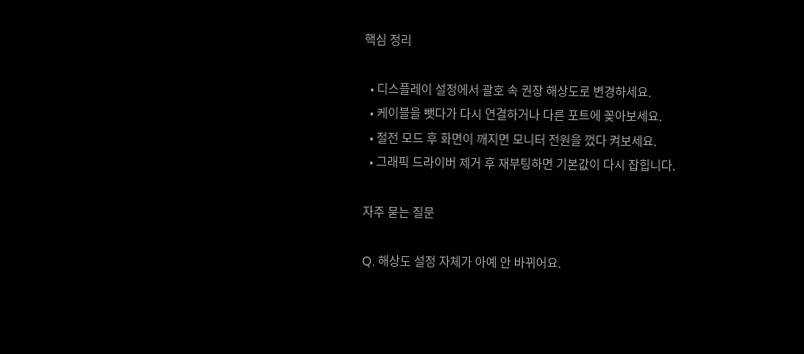핵심 정리

  • 디스플레이 설정에서 괄호 속 권장 해상도로 변경하세요.
  • 케이블을 뺏다가 다시 연결하거나 다른 포트에 꽂아보세요.
  • 절전 모드 후 화면이 깨지면 모니터 전원을 껐다 켜보세요.
  • 그래픽 드라이버 제거 후 재부팅하면 기본값이 다시 잡힙니다.

자주 묻는 질문

Q. 해상도 설정 자체가 아예 안 바뀌어요.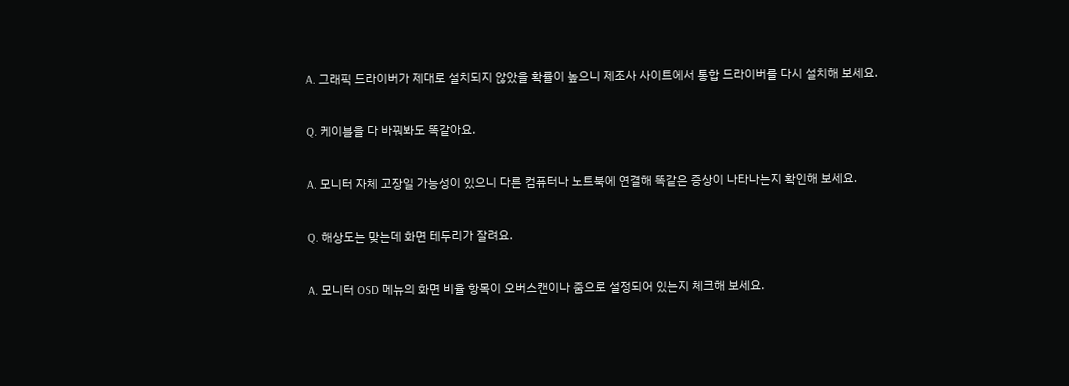A. 그래픽 드라이버가 제대로 설치되지 않았을 확률이 높으니 제조사 사이트에서 통합 드라이버를 다시 설치해 보세요.



Q. 케이블을 다 바꿔봐도 똑같아요.



A. 모니터 자체 고장일 가능성이 있으니 다른 컴퓨터나 노트북에 연결해 똑같은 증상이 나타나는지 확인해 보세요.



Q. 해상도는 맞는데 화면 테두리가 잘려요.



A. 모니터 OSD 메뉴의 화면 비율 항목이 오버스캔이나 줌으로 설정되어 있는지 체크해 보세요.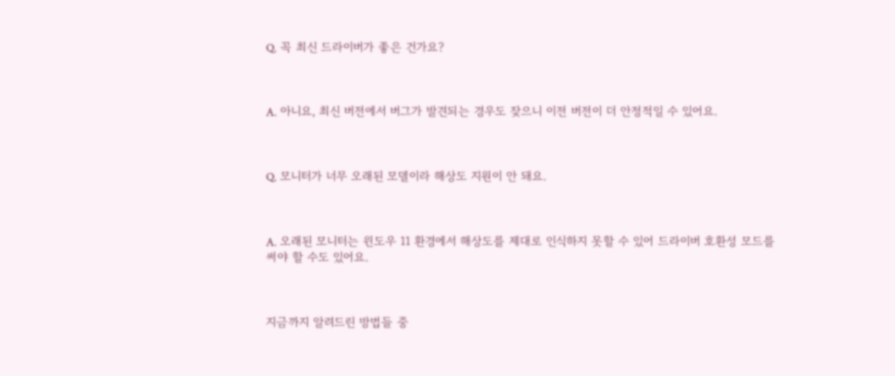Q. 꼭 최신 드라이버가 좋은 건가요?



A. 아니요, 최신 버전에서 버그가 발견되는 경우도 잦으니 이전 버전이 더 안정적일 수 있어요.



Q. 모니터가 너무 오래된 모델이라 해상도 지원이 안 돼요.



A. 오래된 모니터는 윈도우 11 환경에서 해상도를 제대로 인식하지 못할 수 있어 드라이버 호환성 모드를 써야 할 수도 있어요.



지금까지 알려드린 방법들 중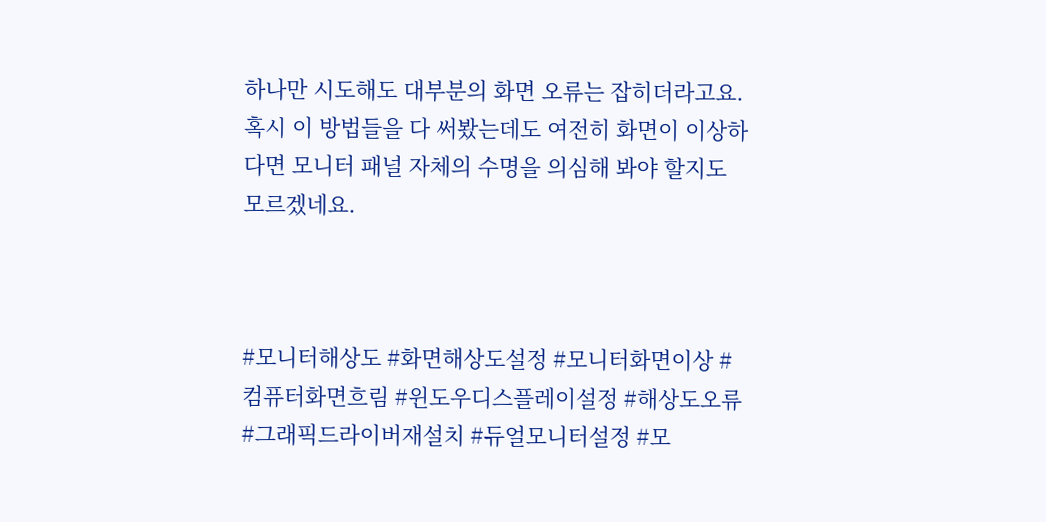하나만 시도해도 대부분의 화면 오류는 잡히더라고요. 혹시 이 방법들을 다 써봤는데도 여전히 화면이 이상하다면 모니터 패널 자체의 수명을 의심해 봐야 할지도 모르겠네요.



#모니터해상도 #화면해상도설정 #모니터화면이상 #컴퓨터화면흐림 #윈도우디스플레이설정 #해상도오류 #그래픽드라이버재설치 #듀얼모니터설정 #모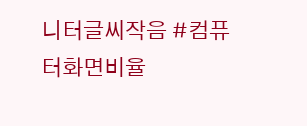니터글씨작음 #컴퓨터화면비율